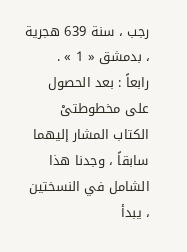رجب ، سنة 639 هجرية ، بدمشق « 1 » .
رابعاً : بعد الحصول على مخطوطتىْ الكتاب المشار إليهما سابقاً ، وجدنا هذا الشامل في النسختين ، يبدأ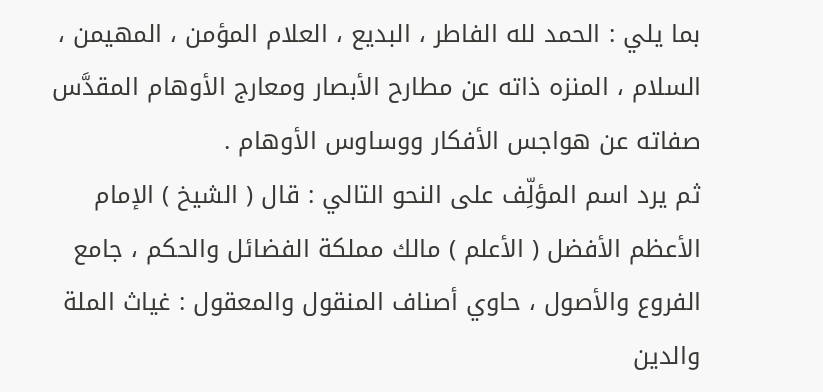بما يلي : الحمد لله الفاطر ، البديع ، العلام المؤمن ، المهيمن ، السلام ، المنزه ذاته عن مطارح الأبصار ومعارج الأوهام المقدَّس صفاته عن هواجس الأفكار ووساوس الأوهام .
ثم يرد اسم المؤلِّف على النحو التالي : قال ( الشيخ ) الإمام الأعظم الأفضل ( الأعلم ) مالك مملكة الفضائل والحكم ، جامع الفروع والأصول ، حاوي أصناف المنقول والمعقول : غياث الملة والدين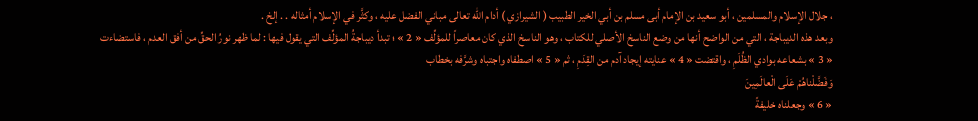، جلال الإسلام والمسلمين ، أبو سعيد بن الإمام أبى مسلم بن أبي الخير الطبيب ( الشيرازي ) أدام الله تعالى مباني الفضل عليه ، وكثَّر في الإسلام أمثاله . . إلخ .
وبعد هذه الديباجة ، التي من الواضح أنها من وضع الناسخ الأصلي للكتاب ، وهو الناسخ الذي كان معاصراً للمؤلِّف « 2 » ؛ تبدأ ديباجةُ المؤلِّف التي يقول فيها : لما ظهر نورُ الحقِّ من أفق العدم ، فاستضاءت « 3 » بشعاعه بوادي الظُلَمِ ، واقتضت « 4 » عنايته إيجاد آدم من القِدَمِ ، ثم « 5 » اصطفاه واجتباه وشرَّفه بخطاب
وَفَضَّلْناهُمْ عَلَى الْعالَمِينَ
« 6 » وجعلناه خليفةً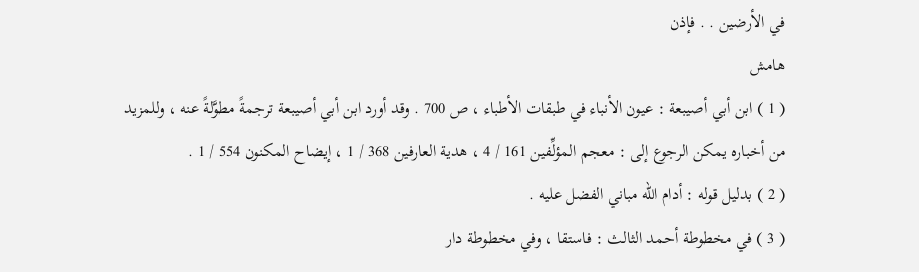في الأرضين . . فإذن
هامش
( 1 ) ابن أبي أصيبعة : عيون الأنباء في طبقات الأطباء ، ص 700 . وقد أورد ابن أبي أصيبعة ترجمةً مطوَّلةً عنه ، وللمزيد من أخباره يمكن الرجوع إلى : معجم المؤلِّفين 161 / 4 ، هدية العارفين 368 / 1 ، إيضاح المكنون 554 / 1 .
( 2 ) بدليل قوله : أدام الله مباني الفضل عليه .
( 3 ) في مخطوطة أحمد الثالث : فاستقا ، وفي مخطوطة دار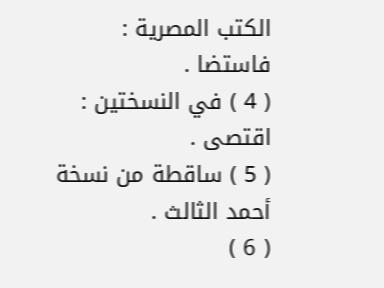الكتب المصرية : فاستضا .
( 4 ) في النسختين : اقتصى .
( 5 ) ساقطة من نسخة أحمد الثالث .
( 6 )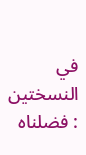في النسختين : فضلناه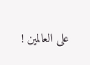على العالمين !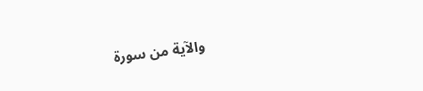والآية من سورة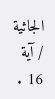الجاثية / آية 16 .